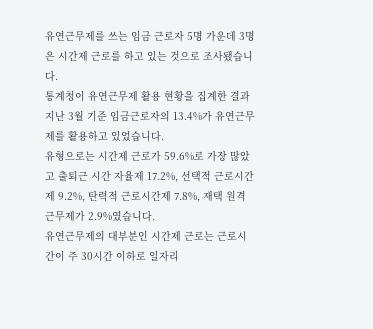유연근무제를 쓰는 임금 근로자 5명 가운데 3명은 시간제 근로를 하고 있는 것으로 조사됐습니다.
통계청이 유연근무제 활용 현황을 집계한 결과 지난 3월 기준 임금근로자의 13.4%가 유연근무제를 활용하고 있었습니다.
유형으로는 시간제 근로가 59.6%로 가장 많았고 출퇴근 시간 자율제 17.2%, 선택적 근로시간제 9.2%, 탄력적 근로시간제 7.8%, 재택 원격 근무제가 2.9%였습니다.
유연근무제의 대부분인 시간제 근로는 근로시간이 주 30시간 이하로 일자리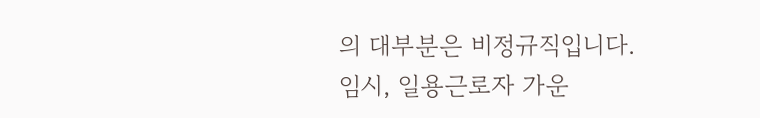의 대부분은 비정규직입니다.
임시, 일용근로자 가운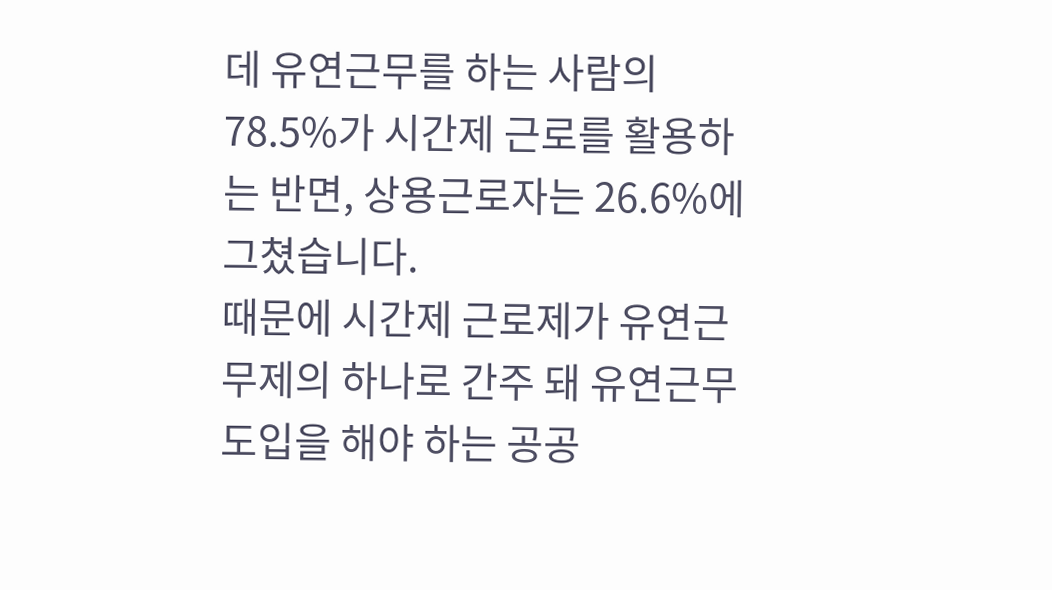데 유연근무를 하는 사람의 78.5%가 시간제 근로를 활용하는 반면, 상용근로자는 26.6%에 그쳤습니다.
때문에 시간제 근로제가 유연근무제의 하나로 간주 돼 유연근무 도입을 해야 하는 공공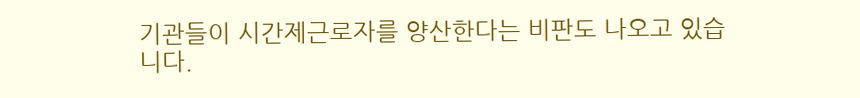기관들이 시간제근로자를 양산한다는 비판도 나오고 있습니다.